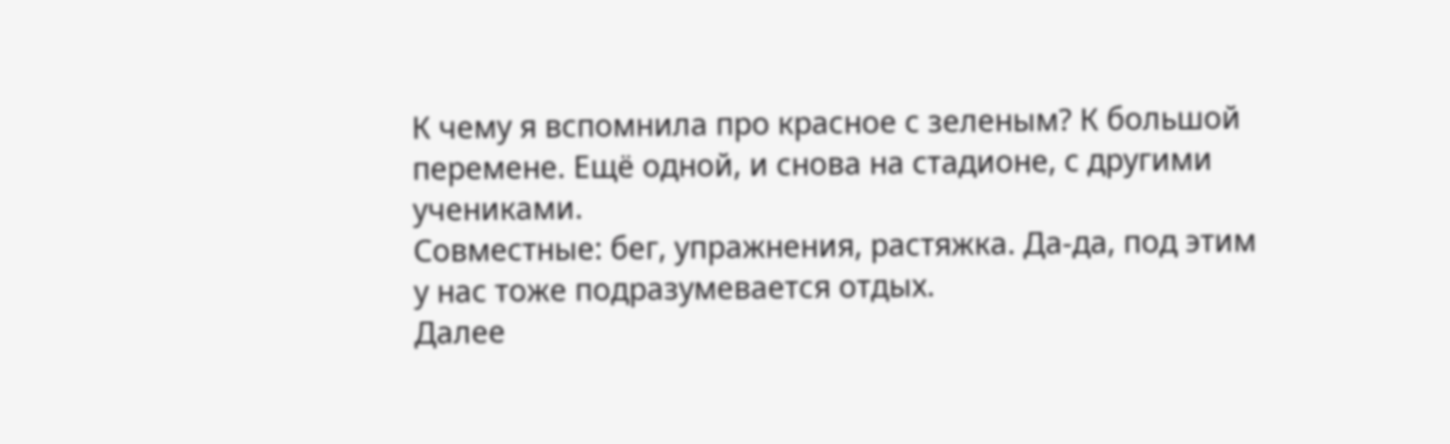К чему я вспомнила про красное с зеленым? К большой перемене. Ещё одной, и снова на стадионе, с другими учениками.
Совместные: бег, упражнения, растяжка. Да-да, под этим у нас тоже подразумевается отдых.
Далее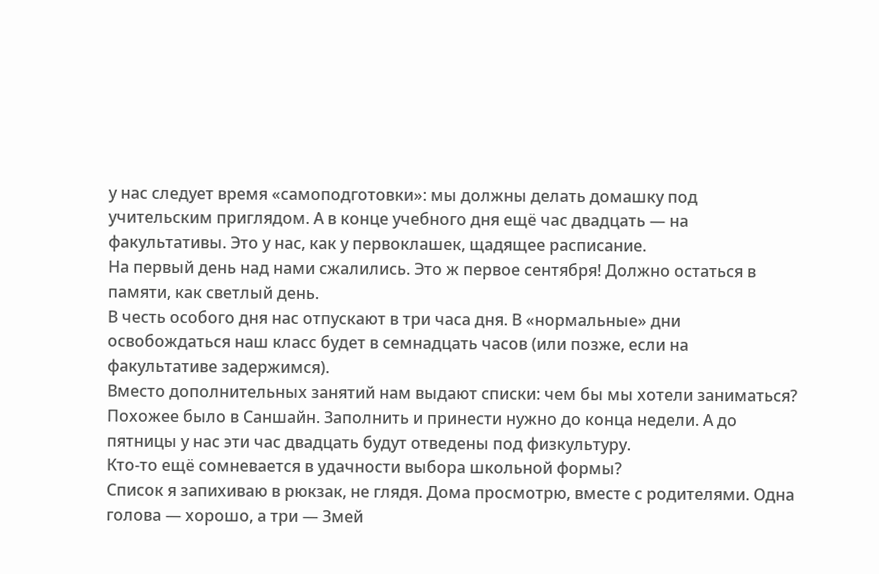у нас следует время «самоподготовки»: мы должны делать домашку под учительским приглядом. А в конце учебного дня ещё час двадцать — на факультативы. Это у нас, как у первоклашек, щадящее расписание.
На первый день над нами сжалились. Это ж первое сентября! Должно остаться в памяти, как светлый день.
В честь особого дня нас отпускают в три часа дня. В «нормальные» дни освобождаться наш класс будет в семнадцать часов (или позже, если на факультативе задержимся).
Вместо дополнительных занятий нам выдают списки: чем бы мы хотели заниматься? Похожее было в Саншайн. Заполнить и принести нужно до конца недели. А до пятницы у нас эти час двадцать будут отведены под физкультуру.
Кто-то ещё сомневается в удачности выбора школьной формы?
Список я запихиваю в рюкзак, не глядя. Дома просмотрю, вместе с родителями. Одна голова — хорошо, а три — Змей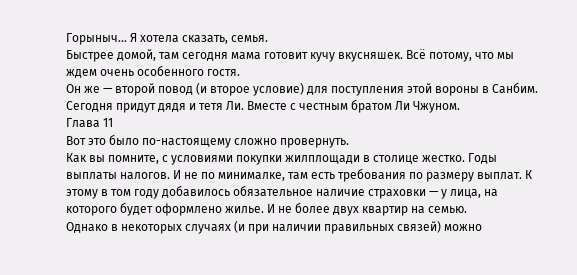Горыныч… Я хотела сказать, семья.
Быстрее домой, там сегодня мама готовит кучу вкусняшек. Всё потому, что мы ждем очень особенного гостя.
Он же — второй повод (и второе условие) для поступления этой вороны в Санбим.
Сегодня придут дядя и тетя Ли. Вместе с честным братом Ли Чжуном.
Глава 11
Вот это было по-настоящему сложно провернуть.
Как вы помните, с условиями покупки жилплощади в столице жестко. Годы выплаты налогов. И не по минималке, там есть требования по размеру выплат. К этому в том году добавилось обязательное наличие страховки — у лица, на которого будет оформлено жилье. И не более двух квартир на семью.
Однако в некоторых случаях (и при наличии правильных связей) можно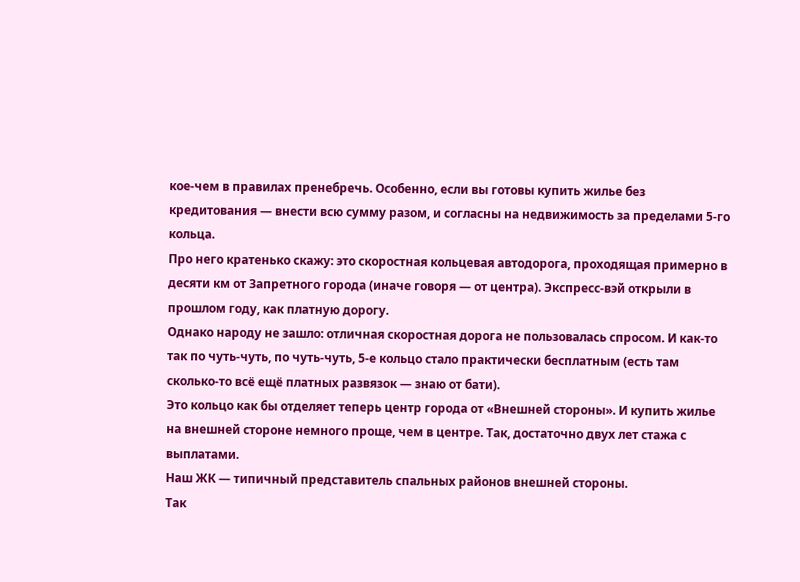кое-чем в правилах пренебречь. Особенно, если вы готовы купить жилье без кредитования — внести всю сумму разом, и согласны на недвижимость за пределами 5-го кольца.
Про него кратенько скажу: это скоростная кольцевая автодорога, проходящая примерно в десяти км от Запретного города (иначе говоря — от центра). Экспресс-вэй открыли в прошлом году, как платную дорогу.
Однако народу не зашло: отличная скоростная дорога не пользовалась спросом. И как-то так по чуть-чуть, по чуть-чуть, 5-е кольцо стало практически бесплатным (есть там сколько-то всё ещё платных развязок — знаю от бати).
Это кольцо как бы отделяет теперь центр города от «Внешней стороны». И купить жилье на внешней стороне немного проще, чем в центре. Так, достаточно двух лет стажа с выплатами.
Наш ЖК — типичный представитель спальных районов внешней стороны.
Так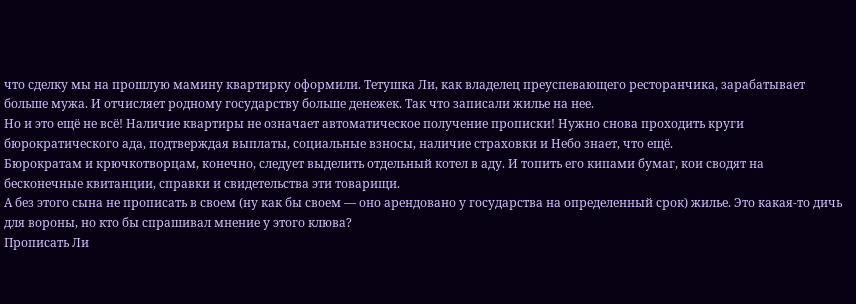что сделку мы на прошлую мамину квартирку оформили. Тетушка Ли, как владелец преуспевающего ресторанчика, зарабатывает больше мужа. И отчисляет родному государству больше денежек. Так что записали жилье на нее.
Но и это ещё не всё! Наличие квартиры не означает автоматическое получение прописки! Нужно снова проходить круги бюрократического ада, подтверждая выплаты, социальные взносы, наличие страховки и Небо знает, что ещё.
Бюрократам и крючкотворцам, конечно, следует выделить отдельный котел в аду. И топить его кипами бумаг, кои сводят на бесконечные квитанции, справки и свидетельства эти товарищи.
А без этого сына не прописать в своем (ну как бы своем — оно арендовано у государства на определенный срок) жилье. Это какая-то дичь для вороны, но кто бы спрашивал мнение у этого клюва?
Прописать Ли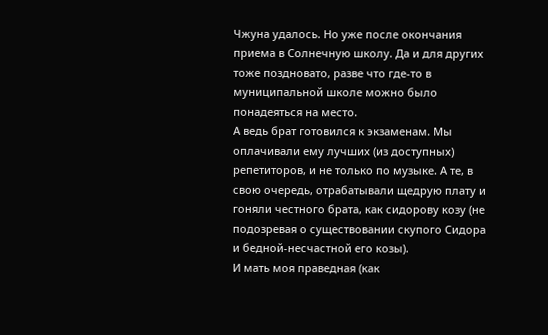Чжуна удалось. Но уже после окончания приема в Солнечную школу. Да и для других тоже поздновато, разве что где-то в муниципальной школе можно было понадеяться на место.
А ведь брат готовился к экзаменам. Мы оплачивали ему лучших (из доступных) репетиторов, и не только по музыке. А те, в свою очередь, отрабатывали щедрую плату и гоняли честного брата, как сидорову козу (не подозревая о существовании скупого Сидора и бедной-несчастной его козы).
И мать моя праведная (как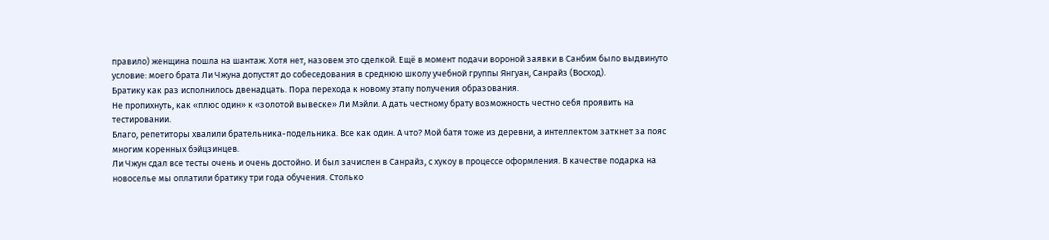правило) женщина пошла на шантаж. Хотя нет, назовем это сделкой. Ещё в момент подачи вороной заявки в Санбим было выдвинуто условие: моего брата Ли Чжуна допустят до собеседования в среднюю школу учебной группы Янгуан, Санрайз (Восход).
Братику как раз исполнилось двенадцать. Пора перехода к новому этапу получения образования.
Не пропихнуть, как «плюс один» к «золотой вывеске» Ли Мэйли. А дать честному брату возможность честно себя проявить на тестировании.
Благо, репетиторы хвалили брательника-подельника. Все как один. А что? Мой батя тоже из деревни, а интеллектом заткнет за пояс многим коренных бэйцзинцев.
Ли Чжун сдал все тесты очень и очень достойно. И был зачислен в Санрайз, с хукоу в процессе оформления. В качестве подарка на новоселье мы оплатили братику три года обучения. Столько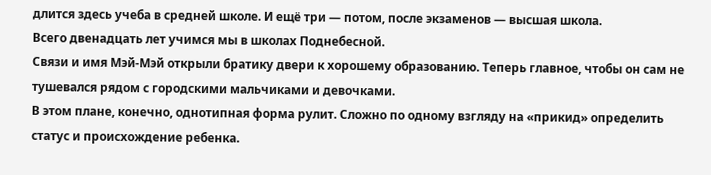длится здесь учеба в средней школе. И ещё три — потом, после экзаменов — высшая школа.
Всего двенадцать лет учимся мы в школах Поднебесной.
Связи и имя Мэй-Мэй открыли братику двери к хорошему образованию. Теперь главное, чтобы он сам не тушевался рядом с городскими мальчиками и девочками.
В этом плане, конечно, однотипная форма рулит. Сложно по одному взгляду на «прикид» определить статус и происхождение ребенка.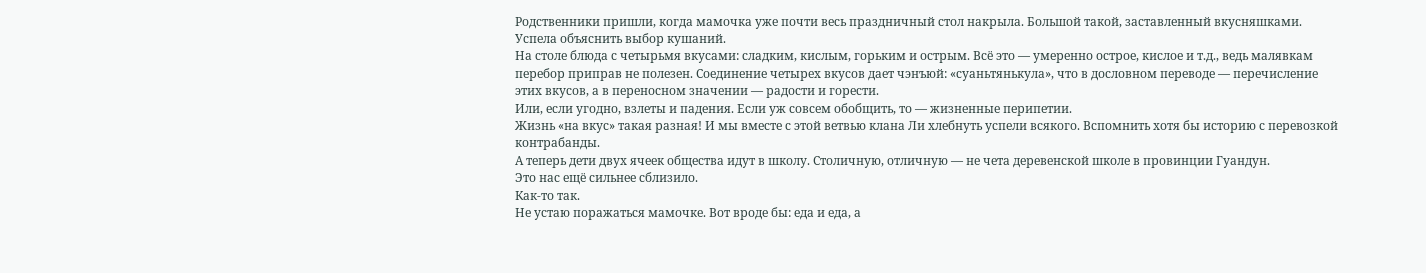Родственники пришли, когда мамочка уже почти весь праздничный стол накрыла. Большой такой, заставленный вкусняшками. Успела объяснить выбор кушаний.
На столе блюда с четырьмя вкусами: сладким, кислым, горьким и острым. Всё это — умеренно острое, кислое и т.д., ведь малявкам перебор приправ не полезен. Соединение четырех вкусов дает чэнъюй: «суаньтянькула», что в дословном переводе — перечисление этих вкусов, а в переносном значении — радости и горести.
Или, если угодно, взлеты и падения. Если уж совсем обобщить, то — жизненные перипетии.
Жизнь «на вкус» такая разная! И мы вместе с этой ветвью клана Ли хлебнуть успели всякого. Вспомнить хотя бы историю с перевозкой контрабанды.
А теперь дети двух ячеек общества идут в школу. Столичную, отличную — не чета деревенской школе в провинции Гуандун.
Это нас ещё сильнее сблизило.
Как-то так.
Не устаю поражаться мамочке. Вот вроде бы: еда и еда, а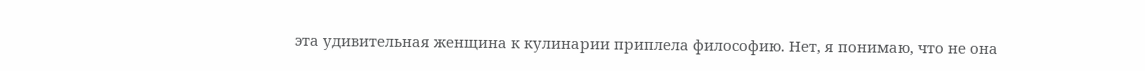эта удивительная женщина к кулинарии приплела философию. Нет, я понимаю, что не она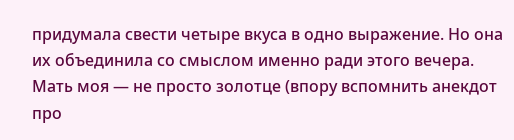придумала свести четыре вкуса в одно выражение. Но она их объединила со смыслом именно ради этого вечера.
Мать моя — не просто золотце (впору вспомнить анекдот про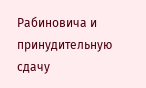Рабиновича и принудительную сдачу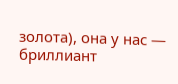золота), она у нас — бриллиант